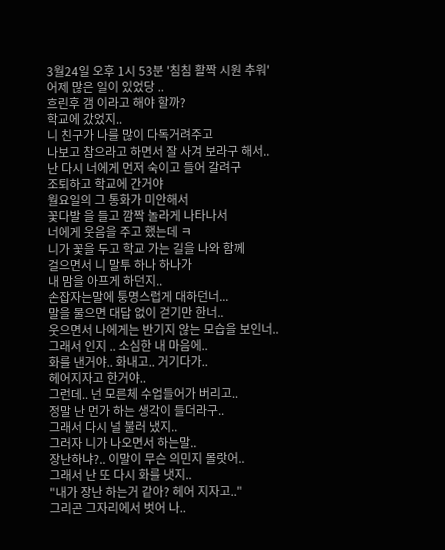3월24일 오후 1시 53분 '침침 활짝 시원 추워'
어제 많은 일이 있었당 ..
흐린후 갬 이라고 해야 할까?
학교에 갔었지..
니 친구가 나를 많이 다독거려주고
나보고 참으라고 하면서 잘 사겨 보라구 해서..
난 다시 너에게 먼저 숙이고 들어 갈려구
조퇴하고 학교에 간거야
월요일의 그 통화가 미안해서
꽃다발 을 들고 깜짝 놀라게 나타나서
너에게 웃음을 주고 했는데 ㅋ
니가 꽃을 두고 학교 가는 길을 나와 함께
걸으면서 니 말투 하나 하나가
내 맘을 아프게 하던지..
손잡자는말에 퉁명스럽게 대하던너...
말을 물으면 대답 없이 걷기만 한너..
웃으면서 나에게는 반기지 않는 모습을 보인너..
그래서 인지 .. 소심한 내 마음에..
화를 낸거야.. 화내고.. 거기다가..
헤어지자고 한거야..
그런데.. 넌 모른체 수업들어가 버리고..
정말 난 먼가 하는 생각이 들더라구..
그래서 다시 널 불러 냈지..
그러자 니가 나오면서 하는말..
장난하냐?.. 이말이 무슨 의민지 몰랏어..
그래서 난 또 다시 화를 냇지..
"내가 장난 하는거 같아? 헤어 지자고.."
그리곤 그자리에서 벗어 나..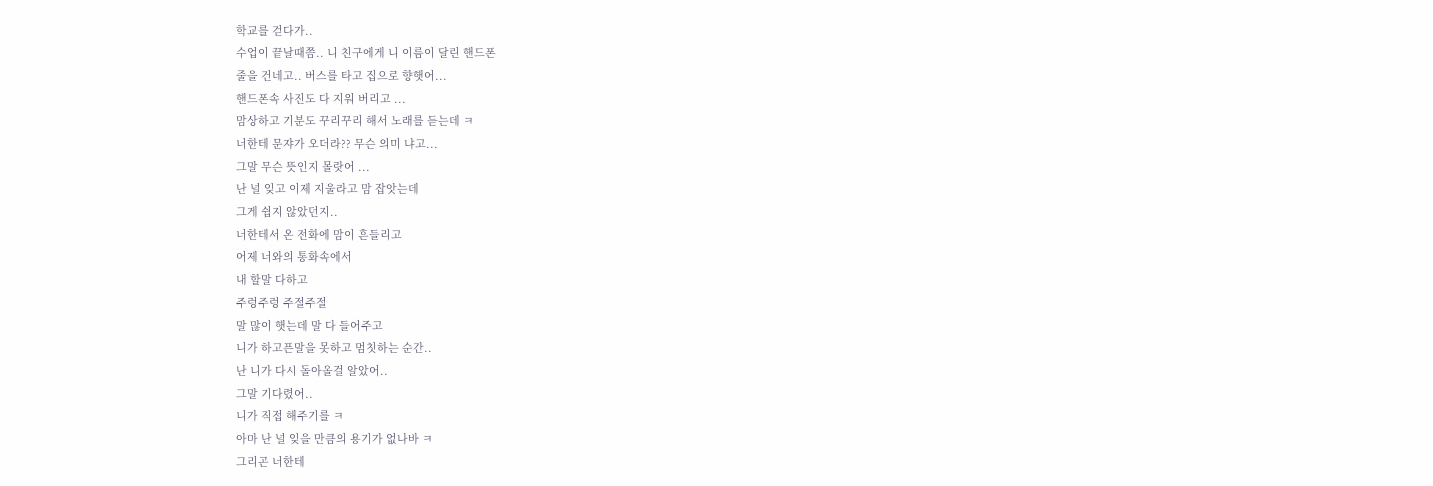학교를 걷다가..
수업이 끝날때쯤.. 니 친구에게 니 이름이 달린 핸드폰
줄을 건네고.. 버스를 타고 집으로 향햇어...
핸드폰속 사진도 다 지워 버리고 ...
맘상하고 기분도 꾸리꾸리 해서 노래를 듣는데 ㅋ
너한테 문쟈가 오더라?? 무슨 의미 냐고...
그말 무슨 뜻인지 몰랏어 ...
난 널 잊고 이제 지울라고 맘 잡앗는데
그게 쉽지 않았던지..
너한테서 온 전화에 맘이 흔들리고
어제 너와의 통화속에서
내 할말 다하고
주렁주렁 주절주절
말 많이 햇는데 말 다 들어주고
니가 하고픈말을 못하고 멈칫하는 순간..
난 니가 다시 돌아올걸 알았어..
그말 기다렸어..
니가 직접 해주기를 ㅋ
아마 난 널 잊을 만큼의 용기가 없나바 ㅋ
그리곤 너한테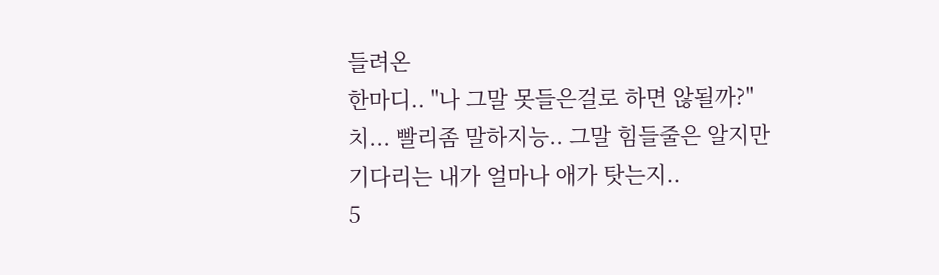들려온
한마디.. "나 그말 못들은걸로 하면 않될까?"
치... 빨리좀 말하지능.. 그말 힘들줄은 알지만
기다리는 내가 얼마나 애가 탓는지..
5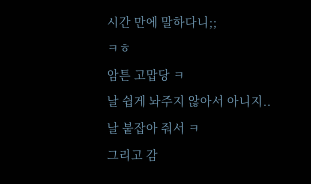시간 만에 말하다니;;
ㅋㅎ
암튼 고맙당 ㅋ
날 쉽게 놔주지 않아서 아니지..
날 붙잡아 줘서 ㅋ
그리고 감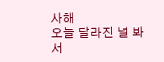사해
오늘 달라진 널 봐서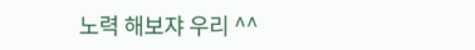노력 해보쟈 우리 ^^